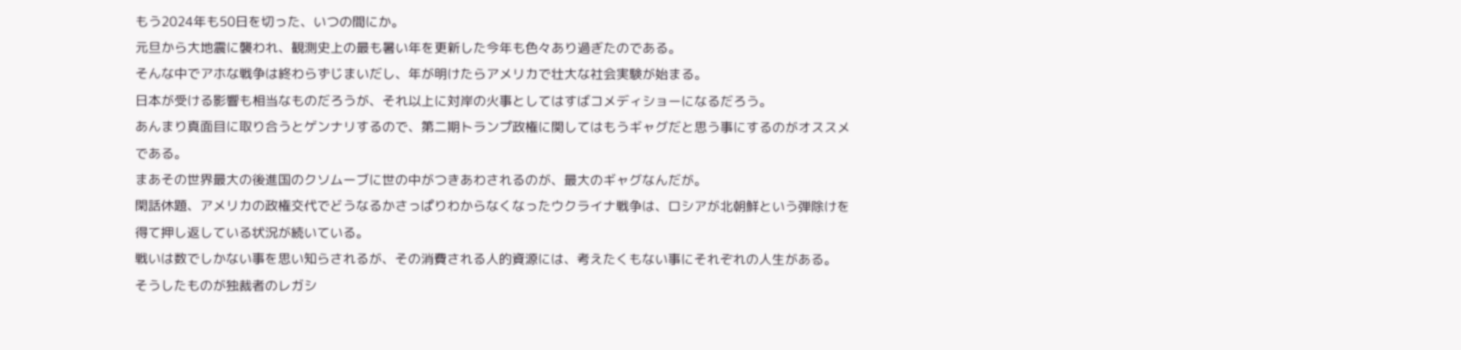もう2024年も50日を切った、いつの間にか。
元旦から大地震に襲われ、観測史上の最も暑い年を更新した今年も色々あり過ぎたのである。
そんな中でアホな戦争は終わらずじまいだし、年が明けたらアメリカで壮大な社会実験が始まる。
日本が受ける影響も相当なものだろうが、それ以上に対岸の火事としてはすばコメディショーになるだろう。
あんまり真面目に取り合うとゲンナリするので、第二期トランプ政権に関してはもうギャグだと思う事にするのがオススメである。
まあその世界最大の後進国のクソムーブに世の中がつきあわされるのが、最大のギャグなんだが。
閑話休題、アメリカの政権交代でどうなるかさっぱりわからなくなったウクライナ戦争は、ロシアが北朝鮮という弾除けを得て押し返している状況が続いている。
戦いは数でしかない事を思い知らされるが、その消費される人的資源には、考えたくもない事にそれぞれの人生がある。
そうしたものが独裁者のレガシ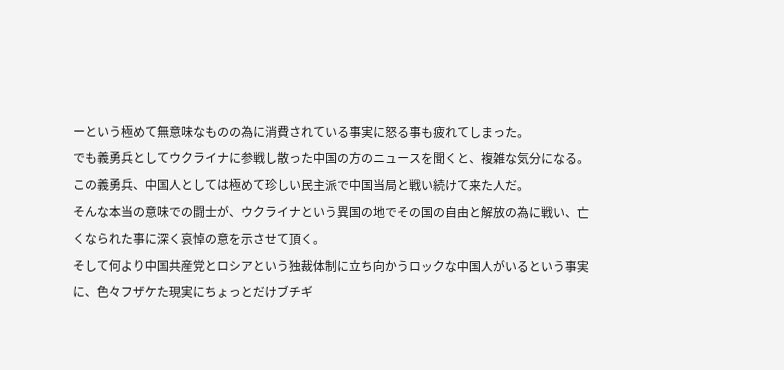ーという極めて無意味なものの為に消費されている事実に怒る事も疲れてしまった。
でも義勇兵としてウクライナに参戦し散った中国の方のニュースを聞くと、複雑な気分になる。この義勇兵、中国人としては極めて珍しい民主派で中国当局と戦い続けて来た人だ。
そんな本当の意味での闘士が、ウクライナという異国の地でその国の自由と解放の為に戦い、亡くなられた事に深く哀悼の意を示させて頂く。
そして何より中国共産党とロシアという独裁体制に立ち向かうロックな中国人がいるという事実に、色々フザケた現実にちょっとだけブチギ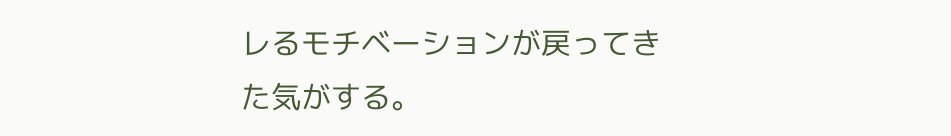レるモチベーションが戻ってきた気がする。